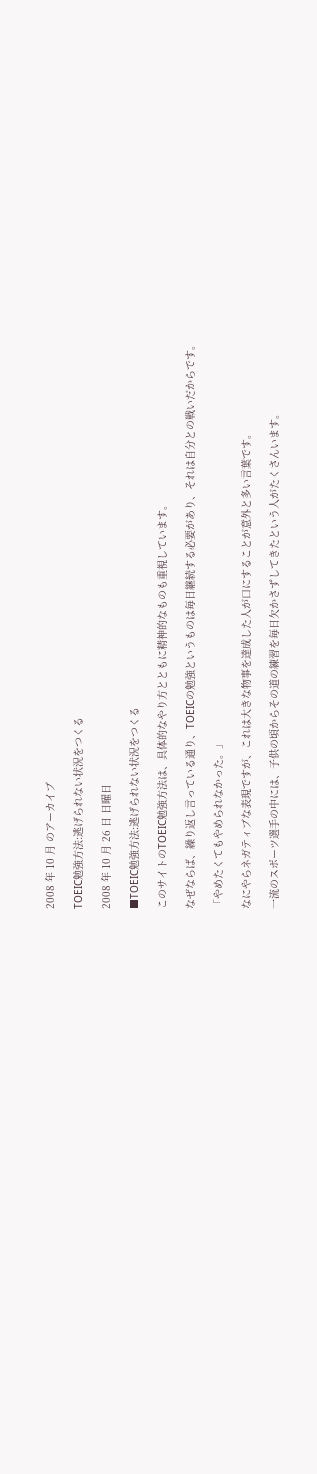2008 年 10 月 のアーカイブ

TOEIC勉強方法:逃げられない状況をつくる

2008 年 10 月 26 日 日曜日

■TOEIC勉強方法:逃げられない状況をつくる

このサイトのTOEIC勉強方法は、具体的なやり方とともに精神的なものも重視しています。

なぜならば、繰り返し言っている通り、TOEICの勉強というものは毎日継続する必要があり、それは自分との戦いだからです。

「やめたくてもやめられなかった。」

なにやらネガティブな表現ですが、これは大きな物事を達成した人が口にすることが意外と多い言葉です。

一流のスポーツ選手の中には、子供の頃からその道の練習を毎日欠かさずしてきたという人がたくさんいます。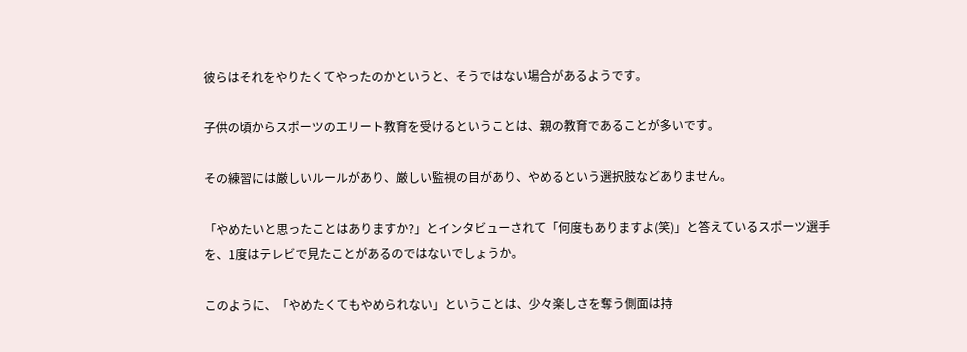彼らはそれをやりたくてやったのかというと、そうではない場合があるようです。

子供の頃からスポーツのエリート教育を受けるということは、親の教育であることが多いです。

その練習には厳しいルールがあり、厳しい監視の目があり、やめるという選択肢などありません。

「やめたいと思ったことはありますか?」とインタビューされて「何度もありますよ(笑)」と答えているスポーツ選手を、1度はテレビで見たことがあるのではないでしょうか。

このように、「やめたくてもやめられない」ということは、少々楽しさを奪う側面は持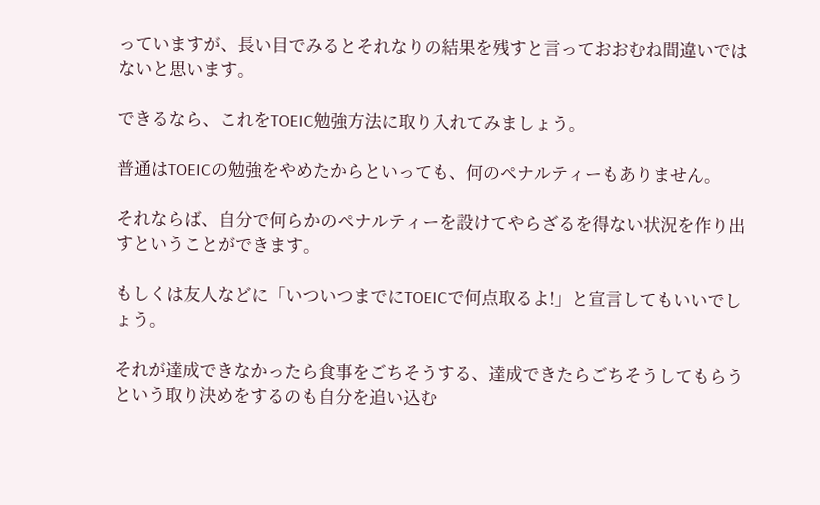っていますが、長い目でみるとそれなりの結果を残すと言っておおむね間違いではないと思います。

できるなら、これをTOEIC勉強方法に取り入れてみましょう。

普通はTOEICの勉強をやめたからといっても、何のペナルティーもありません。

それならば、自分で何らかのペナルティーを設けてやらざるを得ない状況を作り出すということができます。

もしくは友人などに「いついつまでにTOEICで何点取るよ!」と宣言してもいいでしょう。

それが達成できなかったら食事をごちそうする、達成できたらごちそうしてもらうという取り決めをするのも自分を追い込む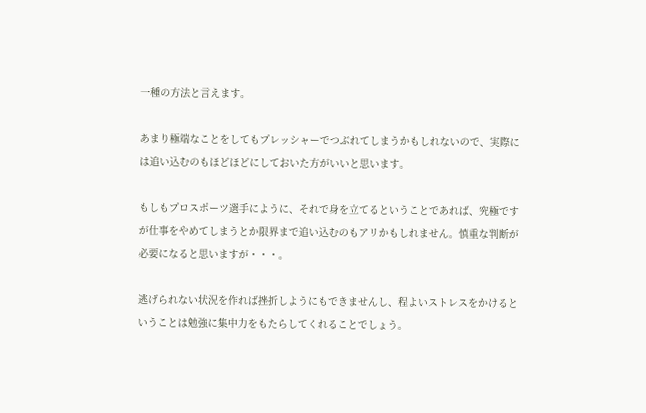一種の方法と言えます。

あまり極端なことをしてもプレッシャーでつぶれてしまうかもしれないので、実際には追い込むのもほどほどにしておいた方がいいと思います。

もしもプロスポーツ選手にように、それで身を立てるということであれば、究極ですが仕事をやめてしまうとか限界まで追い込むのもアリかもしれません。慎重な判断が必要になると思いますが・・・。

逃げられない状況を作れば挫折しようにもできませんし、程よいストレスをかけるということは勉強に集中力をもたらしてくれることでしょう。